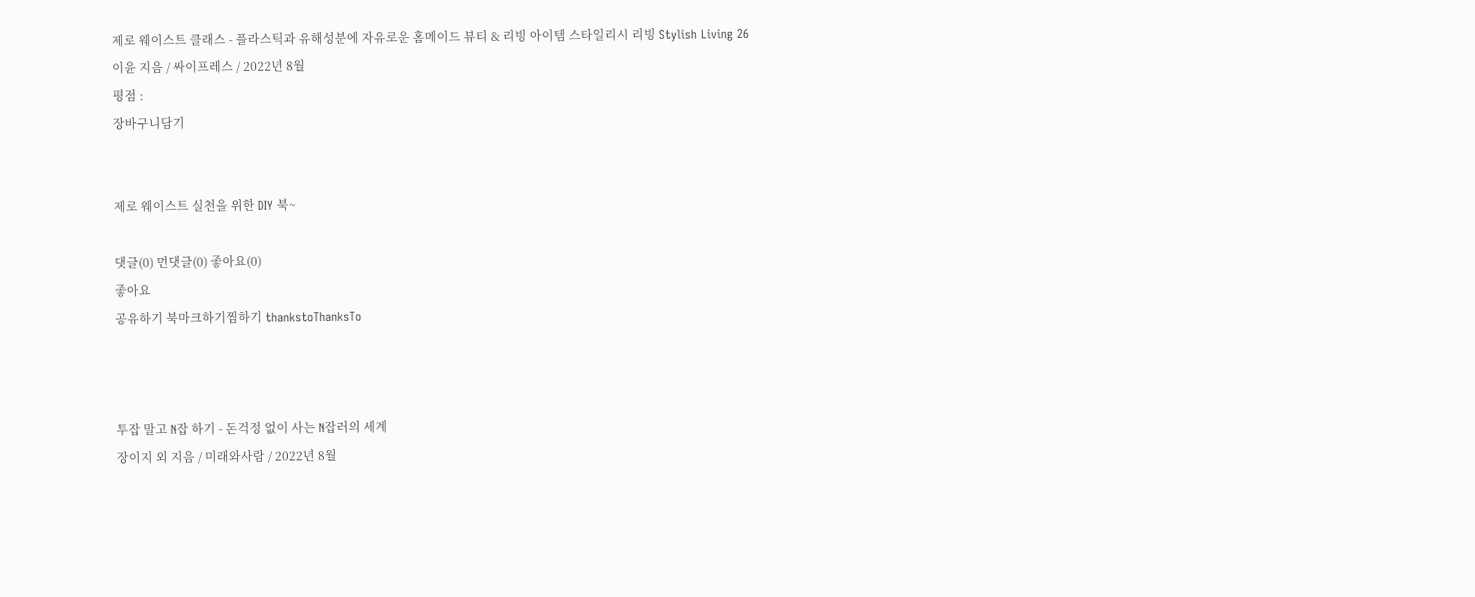제로 웨이스트 클래스 - 플라스틱과 유해성분에 자유로운 홈메이드 뷰티 & 리빙 아이템 스타일리시 리빙 Stylish Living 26
이윤 지음 / 싸이프레스 / 2022년 8월
평점 :
장바구니담기


제로 웨이스트 실천을 위한 DIY 북~

댓글(0) 먼댓글(0) 좋아요(0)
좋아요
공유하기 북마크하기찜하기 thankstoThanksTo



투잡 말고 N잡 하기 - 돈걱정 없이 사는 N잡러의 세계
장이지 외 지음 / 미래와사람 / 2022년 8월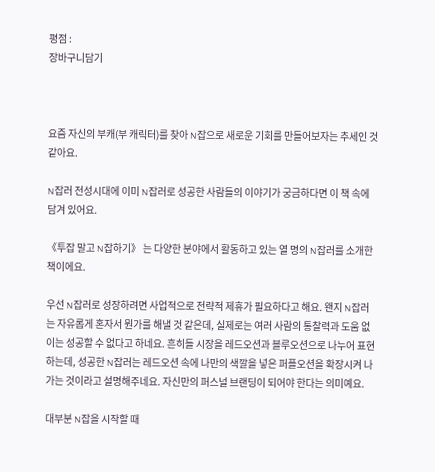평점 :
장바구니담기



요즘 자신의 부캐(부 캐릭터)를 찾아 N잡으로 새로운 기회를 만들어보자는 추세인 것 같아요.

N잡러 전성시대에 이미 N잡러로 성공한 사람들의 이야기가 궁금하다면 이 책 속에 담겨 있어요.

《투잡 말고 N잡하기》 는 다양한 분야에서 활동하고 있는 열 명의 N잡러를 소개한 책이에요.

우선 N잡러로 성장하려면 사업적으로 전략적 제휴가 필요하다고 해요. 왠지 N잡러는 자유롭게 혼자서 뭔가를 해낼 것 같은데, 실제로는 여러 사람의 통찰력과 도움 없이는 성공할 수 없다고 하네요. 흔히들 시장을 레드오션과 블루오션으로 나누어 표현하는데, 성공한 N잡러는 레드오션 속에 나만의 색깔을 넣은 퍼플오션을 확장시켜 나가는 것이라고 설명해주네요. 자신만의 퍼스널 브랜딩이 되어야 한다는 의미예요.

대부분 N잡을 시작할 때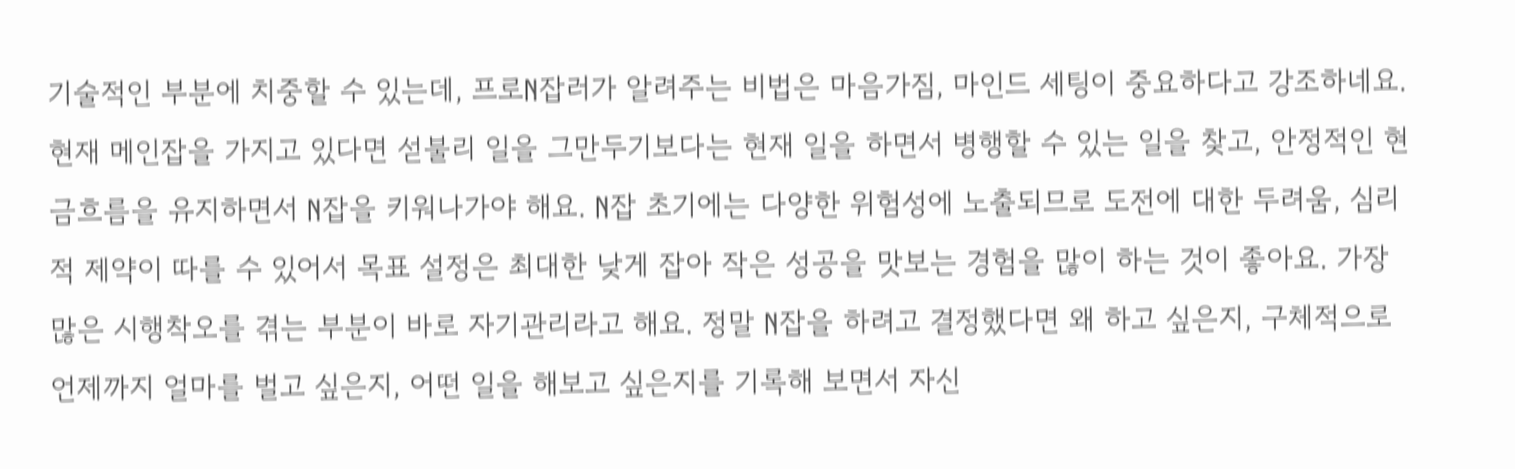기술적인 부분에 치중할 수 있는데, 프로N잡러가 알려주는 비법은 마음가짐, 마인드 세팅이 중요하다고 강조하네요. 현재 메인잡을 가지고 있다면 섣불리 일을 그만두기보다는 현재 일을 하면서 병행할 수 있는 일을 찾고, 안정적인 현금흐름을 유지하면서 N잡을 키워나가야 해요. N잡 초기에는 다양한 위험성에 노출되므로 도전에 대한 두려움, 심리적 제약이 따를 수 있어서 목표 설정은 최대한 낮게 잡아 작은 성공을 맛보는 경험을 많이 하는 것이 좋아요. 가장 많은 시행착오를 겪는 부분이 바로 자기관리라고 해요. 정말 N잡을 하려고 결정했다면 왜 하고 싶은지, 구체적으로 언제까지 얼마를 벌고 싶은지, 어떤 일을 해보고 싶은지를 기록해 보면서 자신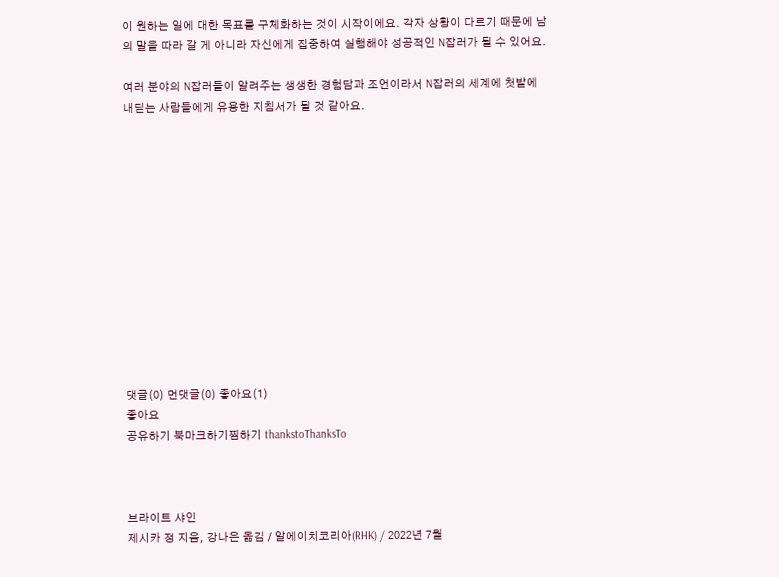이 원하는 일에 대한 목표를 구체화하는 것이 시작이에요. 각자 상황이 다르기 때문에 남의 말을 따라 갈 게 아니라 자신에게 집중하여 실행해야 성공적인 N잡러가 될 수 있어요.

여러 분야의 N잡러들이 알려주는 생생한 경험담과 조언이라서 N잡러의 세계에 첫발에 내딛는 사람들에게 유용한 지침서가 될 것 같아요.













댓글(0) 먼댓글(0) 좋아요(1)
좋아요
공유하기 북마크하기찜하기 thankstoThanksTo



브라이트 샤인
제시카 정 지음, 강나은 옮김 / 알에이치코리아(RHK) / 2022년 7월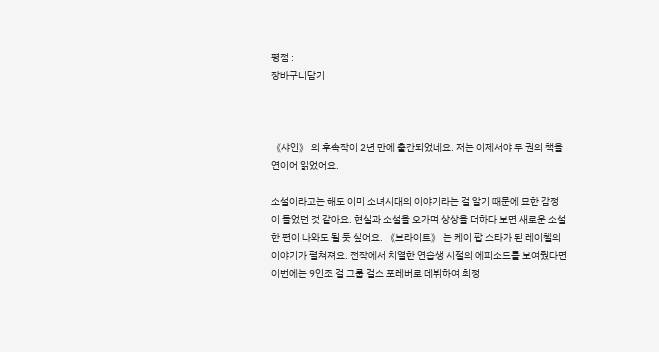평점 :
장바구니담기



《샤인》 의 후속작이 2년 만에 출간되었네요. 저는 이제서야 두 권의 책을 연이어 읽었어요.

소설이라고는 해도 이미 소녀시대의 이야기라는 걸 알기 때문에 묘한 감정이 들었던 것 같아요. 현실과 소설을 오가며 상상을 더하다 보면 새로운 소설 한 편이 나와도 될 듯 싶어요. 《브라이트》 는 케이 팝 스타가 된 레이첼의 이야기가 펼쳐져요. 전작에서 치열한 연습생 시절의 에피소드를 보여줬다면 이번에는 9인조 걸 그룹 걸스 포레버로 데뷔하여 최정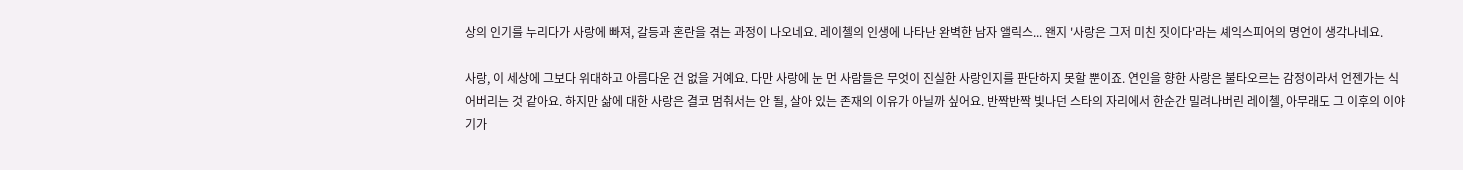상의 인기를 누리다가 사랑에 빠져, 갈등과 혼란을 겪는 과정이 나오네요. 레이첼의 인생에 나타난 완벽한 남자 앨릭스... 왠지 '사랑은 그저 미친 짓이다'라는 셰익스피어의 명언이 생각나네요.

사랑, 이 세상에 그보다 위대하고 아름다운 건 없을 거예요. 다만 사랑에 눈 먼 사람들은 무엇이 진실한 사랑인지를 판단하지 못할 뿐이죠. 연인을 향한 사랑은 불타오르는 감정이라서 언젠가는 식어버리는 것 같아요. 하지만 삶에 대한 사랑은 결코 멈춰서는 안 될, 살아 있는 존재의 이유가 아닐까 싶어요. 반짝반짝 빛나던 스타의 자리에서 한순간 밀려나버린 레이첼, 아무래도 그 이후의 이야기가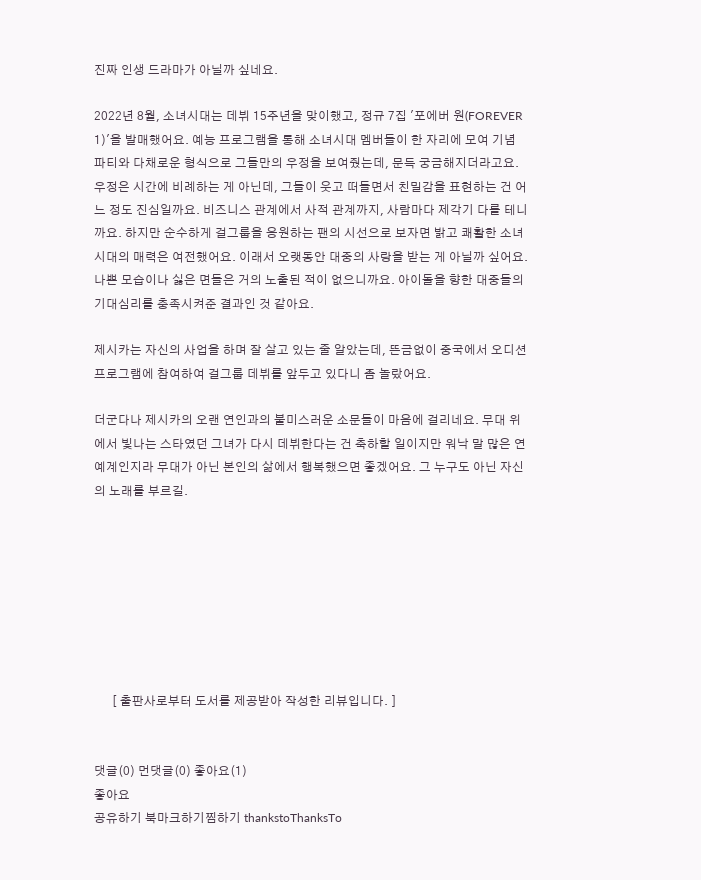진짜 인생 드라마가 아닐까 싶네요.

2022년 8월, 소녀시대는 데뷔 15주년을 맞이했고, 정규 7집 '포에버 원(FOREVER 1)'을 발매했어요. 예능 프로그램을 통해 소녀시대 멤버들이 한 자리에 모여 기념 파티와 다채로운 형식으로 그들만의 우정을 보여줬는데, 문득 궁금해지더라고요. 우정은 시간에 비례하는 게 아닌데, 그들이 웃고 떠들면서 친밀감을 표현하는 건 어느 정도 진심일까요. 비즈니스 관계에서 사적 관계까지, 사람마다 제각기 다를 테니까요. 하지만 순수하게 걸그룹을 응원하는 팬의 시선으로 보자면 밝고 쾌활한 소녀시대의 매력은 여전했어요. 이래서 오랫동안 대중의 사랑을 받는 게 아닐까 싶어요. 나쁜 모습이나 싫은 면들은 거의 노출된 적이 없으니까요. 아이돌을 향한 대중들의 기대심리를 충족시켜준 결과인 것 같아요.

제시카는 자신의 사업을 하며 잘 살고 있는 줄 알았는데, 뜬금없이 중국에서 오디션 프로그램에 참여하여 걸그룹 데뷔를 앞두고 있다니 좀 놀랐어요.

더군다나 제시카의 오랜 연인과의 불미스러운 소문들이 마음에 걸리네요. 무대 위에서 빛나는 스타였던 그녀가 다시 데뷔한다는 건 축하할 일이지만 워낙 말 많은 연예계인지라 무대가 아닌 본인의 삶에서 행복했으면 좋겠어요. 그 누구도 아닌 자신의 노래를 부르길.








      [ 출판사로부터 도서를 제공받아 작성한 리뷰입니다. ]


댓글(0) 먼댓글(0) 좋아요(1)
좋아요
공유하기 북마크하기찜하기 thankstoThanksTo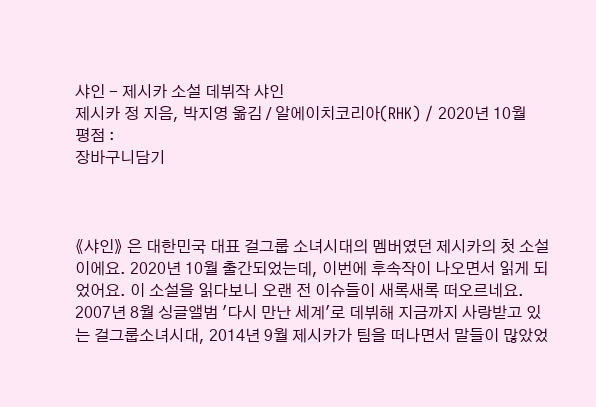샤인 - 제시카 소설 데뷔작 샤인
제시카 정 지음, 박지영 옮김 / 알에이치코리아(RHK) / 2020년 10월
평점 :
장바구니담기



《샤인》 은 대한민국 대표 걸그룹 소녀시대의 멤버였던 제시카의 첫 소설이에요. 2020년 10월 출간되었는데, 이번에 후속작이 나오면서 읽게 되었어요. 이 소설을 읽다보니 오랜 전 이슈들이 새록새록 떠오르네요. 2007년 8월 싱글앨범 '다시 만난 세계'로 데뷔해 지금까지 사랑받고 있는 걸그룹소녀시대, 2014년 9월 제시카가 팀을 떠나면서 말들이 많았었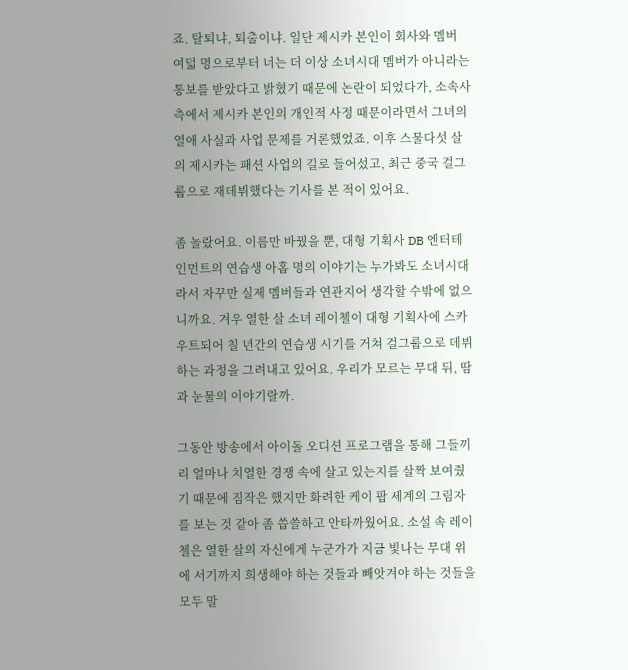죠. 탈퇴냐, 퇴출이냐. 일단 제시카 본인이 회사와 멤버 여덟 명으로부터 너는 더 이상 소녀시대 멤버가 아니라는 통보를 받았다고 밝혔기 때문에 논란이 되었다가, 소속사 측에서 제시카 본인의 개인적 사정 때문이라면서 그녀의 열애 사실과 사업 문제를 거론했었죠. 이후 스물다섯 살의 제시카는 패션 사업의 길로 들어섰고, 최근 중국 걸그룹으로 재데뷔했다는 기사를 본 적이 있어요.

좀 놀랐어요. 이름만 바꿨을 뿐, 대형 기획사 DB 엔터테인먼트의 연습생 아홉 명의 이야기는 누가봐도 소녀시대라서 자꾸만 실제 멤버들과 연관지어 생각할 수밖에 없으니까요. 겨우 열한 살 소녀 레이첼이 대형 기획사에 스카우트되어 칠 년간의 연습생 시기를 거쳐 걸그룹으로 데뷔하는 과정을 그려내고 있어요. 우리가 모르는 무대 뒤, 땀과 눈물의 이야기랄까.

그동안 방송에서 아이돌 오디션 프로그램을 통해 그들끼리 얼마나 치열한 경쟁 속에 살고 있는지를 살짝 보여줬기 때문에 짐작은 했지만 화려한 케이 팝 세계의 그림자를 보는 것 같아 좀 씁쓸하고 안타까웠어요. 소설 속 레이첼은 열한 살의 자신에게 누군가가 지금 빛나는 무대 위에 서기까지 희생해야 하는 것들과 빼앗겨야 하는 것들을 모두 말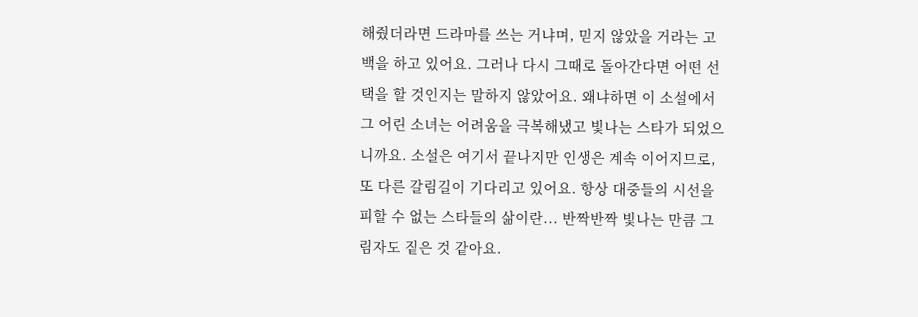해줬더라면 드라마를 쓰는 거냐며, 믿지 않았을 거라는 고백을 하고 있어요. 그러나 다시 그때로 돌아간다면 어떤 선택을 할 것인지는 말하지 않았어요. 왜냐하면 이 소설에서 그 어린 소녀는 어려움을 극복해냈고 빛나는 스타가 되었으니까요. 소설은 여기서 끝나지만 인생은 계속 이어지므로, 또 다른 갈림길이 기다리고 있어요. 항상 대중들의 시선을 피할 수 없는 스타들의 삶이란... 반짝반짝 빛나는 만큼 그림자도 짙은 것 같아요.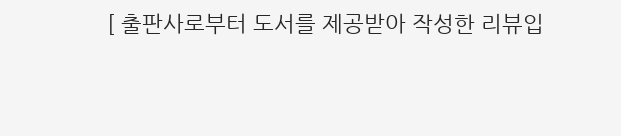[ 출판사로부터 도서를 제공받아 작성한 리뷰입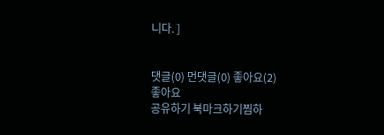니다. ]


댓글(0) 먼댓글(0) 좋아요(2)
좋아요
공유하기 북마크하기찜하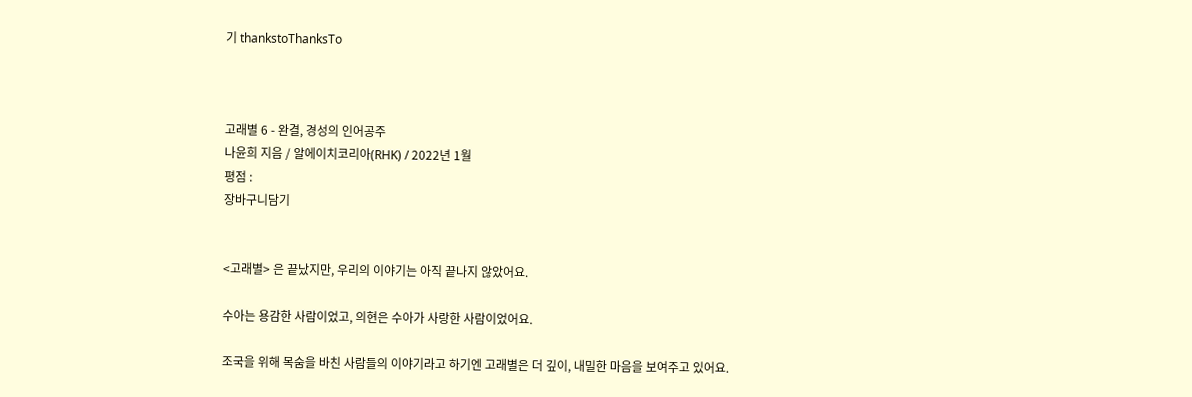기 thankstoThanksTo



고래별 6 - 완결, 경성의 인어공주
나윤희 지음 / 알에이치코리아(RHK) / 2022년 1월
평점 :
장바구니담기


<고래별> 은 끝났지만, 우리의 이야기는 아직 끝나지 않았어요.

수아는 용감한 사람이었고, 의현은 수아가 사랑한 사람이었어요.

조국을 위해 목숨을 바친 사람들의 이야기라고 하기엔 고래별은 더 깊이, 내밀한 마음을 보여주고 있어요.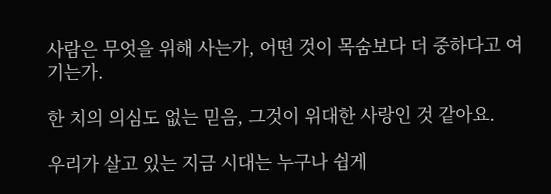사람은 무엇을 위해 사는가, 어떤 것이 목숨보다 더 중하다고 여기는가.

한 치의 의심도 없는 믿음, 그것이 위대한 사랑인 것 같아요.

우리가 살고 있는 지금 시대는 누구나 쉽게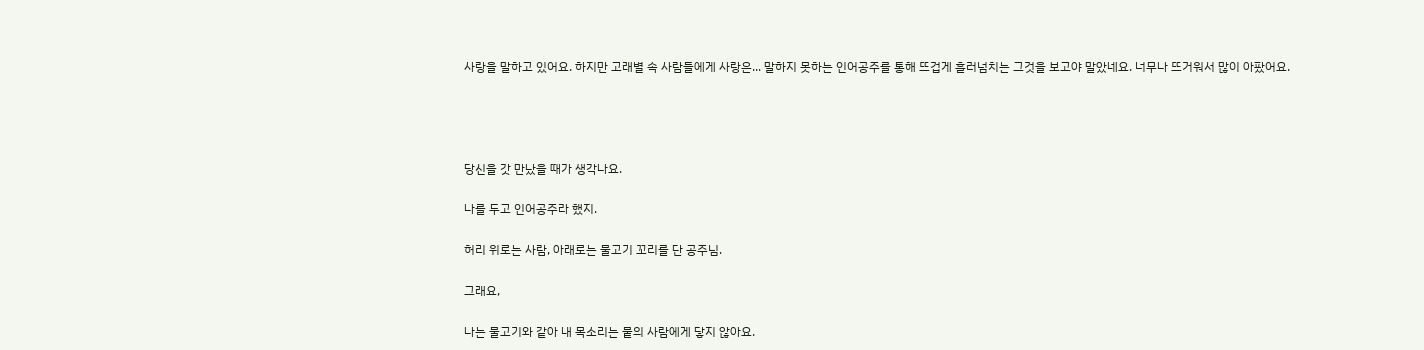사랑을 말하고 있어요. 하지만 고래별 속 사람들에게 사랑은... 말하지 못하는 인어공주를 통해 뜨겁게 흘러넘치는 그것을 보고야 말았네요. 너무나 뜨거워서 많이 아팠어요.




당신을 갓 만났을 때가 생각나요.

나를 두고 인어공주라 했지.

허리 위로는 사람, 아래로는 물고기 꼬리를 단 공주님.

그래요,

나는 물고기와 같아 내 목소리는 뭍의 사람에게 닿지 않아요.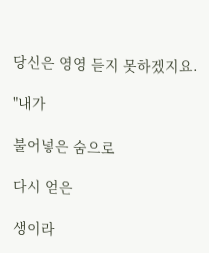당신은 영영 듣지 못하겠지요.

"내가

불어넣은 숨으로

다시 얻은

생이라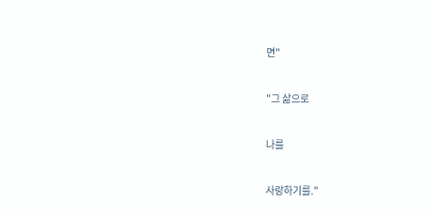면"

"그 삶으로

나를

사랑하기를."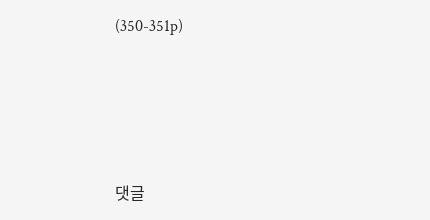(350-351p)





댓글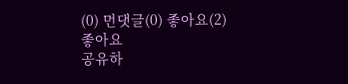(0) 먼댓글(0) 좋아요(2)
좋아요
공유하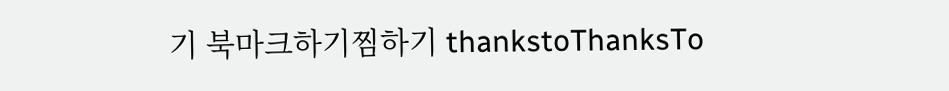기 북마크하기찜하기 thankstoThanksTo